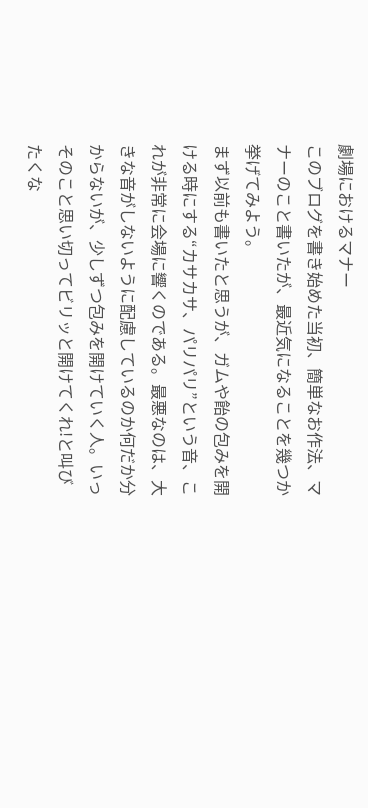劇場におけるマナー
このブログを書き始めた当初、簡単なお作法、マナーのこと書いたが、最近気になることを幾つか挙げてみよう。
まず以前も書いたと思うが、ガムや飴の包みを開ける時にする“カサカサ、パリパリ”という音、これが非常に会場に響くのである。最悪なのは、大きな音がしないように配慮しているのか何だか分からないが、少しずつ包みを開けていく人。いっそのこと思い切ってビリッと開けてくれ!と叫びたくな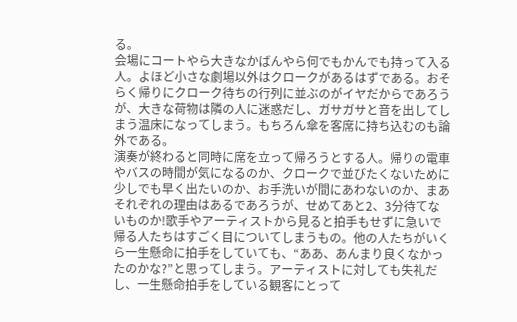る。
会場にコートやら大きなかばんやら何でもかんでも持って入る人。よほど小さな劇場以外はクロークがあるはずである。おそらく帰りにクローク待ちの行列に並ぶのがイヤだからであろうが、大きな荷物は隣の人に迷惑だし、ガサガサと音を出してしまう温床になってしまう。もちろん傘を客席に持ち込むのも論外である。
演奏が終わると同時に席を立って帰ろうとする人。帰りの電車やバスの時間が気になるのか、クロークで並びたくないために少しでも早く出たいのか、お手洗いが間にあわないのか、まあそれぞれの理由はあるであろうが、せめてあと2、3分待てないものか!歌手やアーティストから見ると拍手もせずに急いで帰る人たちはすごく目についてしまうもの。他の人たちがいくら一生懸命に拍手をしていても、“ああ、あんまり良くなかったのかな?”と思ってしまう。アーティストに対しても失礼だし、一生懸命拍手をしている観客にとって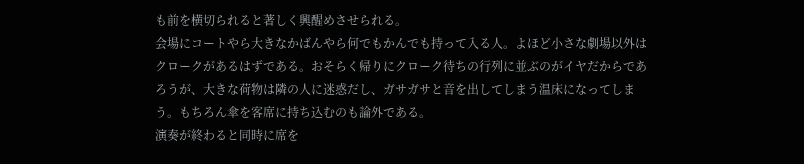も前を横切られると著しく興醒めさせられる。
会場にコートやら大きなかばんやら何でもかんでも持って入る人。よほど小さな劇場以外はクロークがあるはずである。おそらく帰りにクローク待ちの行列に並ぶのがイヤだからであろうが、大きな荷物は隣の人に迷惑だし、ガサガサと音を出してしまう温床になってしまう。もちろん傘を客席に持ち込むのも論外である。
演奏が終わると同時に席を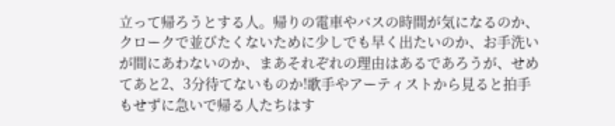立って帰ろうとする人。帰りの電車やバスの時間が気になるのか、クロークで並びたくないために少しでも早く出たいのか、お手洗いが間にあわないのか、まあそれぞれの理由はあるであろうが、せめてあと2、3分待てないものか!歌手やアーティストから見ると拍手もせずに急いで帰る人たちはす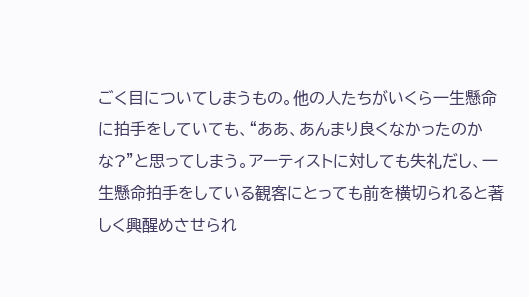ごく目についてしまうもの。他の人たちがいくら一生懸命に拍手をしていても、“ああ、あんまり良くなかったのかな?”と思ってしまう。アーティストに対しても失礼だし、一生懸命拍手をしている観客にとっても前を横切られると著しく興醒めさせられ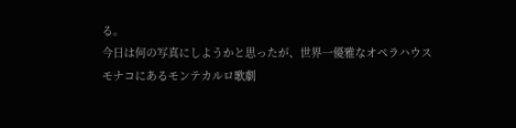る。
今日は何の写真にしようかと思ったが、世界一優雅なオペラハウス
モナコにあるモンテカルロ歌劇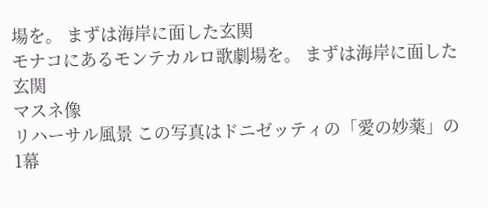場を。 まずは海岸に面した玄関
モナコにあるモンテカルロ歌劇場を。 まずは海岸に面した玄関
マスネ像
リハーサル風景 この写真はドニゼッティの「愛の妙薬」の1幕